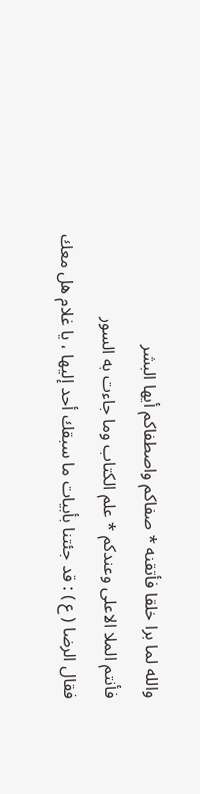والله لما برا خلقا فأتقنه * صفاكم واصطفاكم أيها البشر
فأنتم الملا الاعلى وعندكم * علم الكتاب وما جاءت به السور
فقال الرضا ( ع ) : قد جئتنا بأبيات ما سبقك أحد إليها ، يا غلام هل معك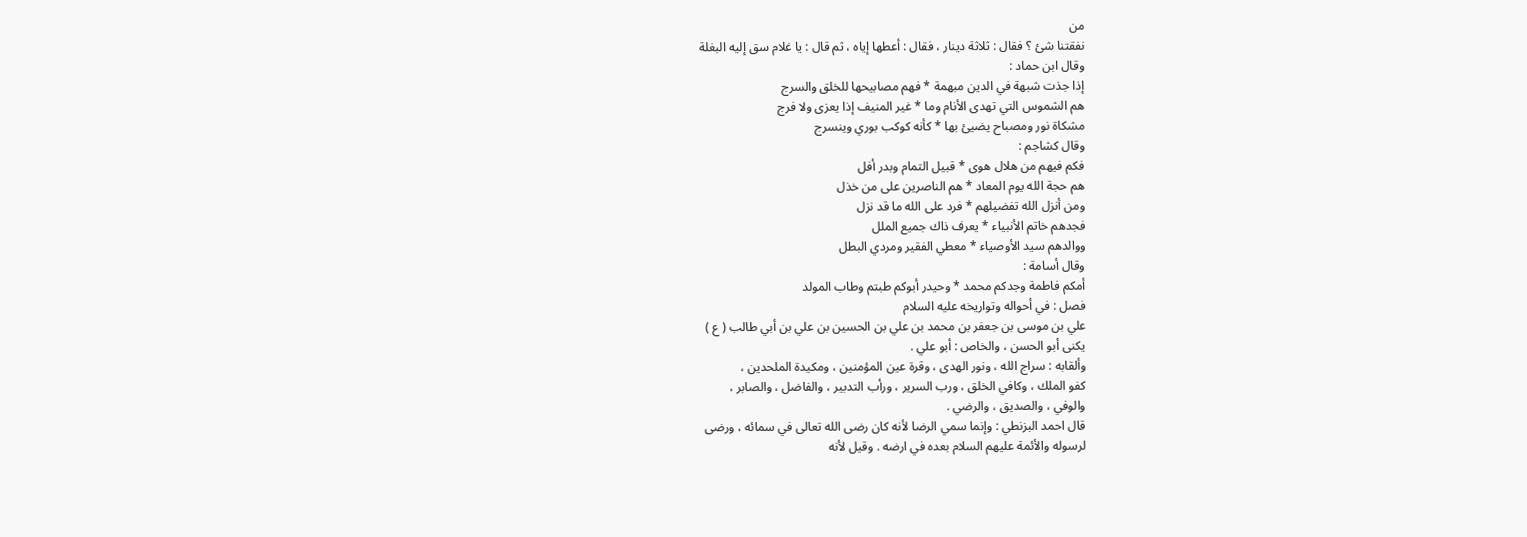من
نفقتنا شئ ؟ فقال : ثلاثة دينار ، فقال : أعطها إياه ، ثم قال : يا غلام سق إليه البغلة
وقال ابن حماد :
إذا جذت شبهة في الدين مبهمة * فهم مصابيحها للخلق والسرج
هم الشموس التي تهدى الأنام وما * غير المنيف إذا يعزى ولا فرج
مشكاة نور ومصباح يضيئ بها * كأنه كوكب بوري وينسرج
وقال كشاجم :
فكم فيهم من هلال هوى * قبيل التمام وبدر أفل
هم حجة الله يوم المعاد * هم الناصرين على من خذل
ومن أنزل الله تفضيلهم * فرد على الله ما قد نزل
فجدهم خاتم الأنبياء * يعرف ذاك جميع الملل
ووالدهم سيد الأوصياء * معطي الفقير ومردي البطل
وقال أسامة :
أمكم فاطمة وجدكم محمد * وحيدر أبوكم طبتم وطاب المولد
فصل : في أحواله وتواريخه عليه السلام
علي بن موسى بن جعفر بن محمد بن علي بن الحسين بن علي بن أبي طالب ( ع )
يكنى أبو الحسن ، والخاص : أبو علي .
وألقابه : سراج الله ، ونور الهدى ، وقرة عين المؤمنين ، ومكيدة الملحدين ،
كفو الملك ، وكافي الخلق ، ورب السرير ، ورأب التدبير ، والفاضل ، والصابر ،
والوفي ، والصديق ، والرضي .
قال احمد البزنطي : وإنما سمي الرضا لأنه كان رضى الله تعالى في سمائه ، ورضى
لرسوله والأئمة عليهم السلام بعده في ارضه . وقيل لأنه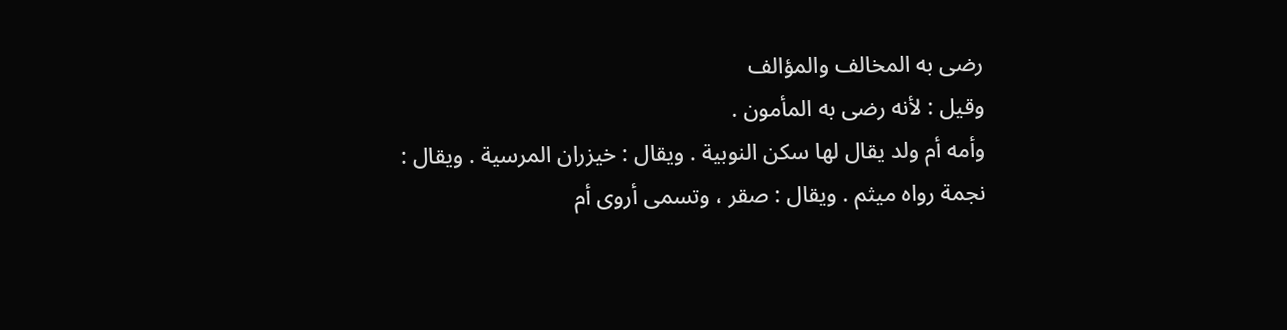رضى به المخالف والمؤالف
وقيل : لأنه رضى به المأمون .
وأمه أم ولد يقال لها سكن النوبية . ويقال : خيزران المرسية . ويقال :
نجمة رواه ميثم . ويقال : صقر ، وتسمى أروى أم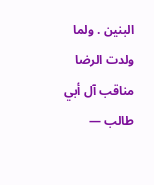البنين . ولما ولدت الرضا
مناقب آل أبي طالب —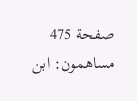صفحة 475
مساهمون: ابن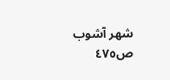شهر آشوب
ص٤٧٥